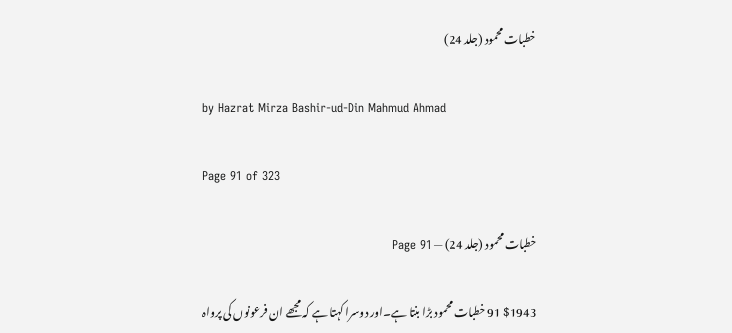خطبات محمود (جلد 24)

by Hazrat Mirza Bashir-ud-Din Mahmud Ahmad

Page 91 of 323

خطبات محمود (جلد 24) — Page 91

$1943 91 خطبات محمود بڑا بنتا ہے۔اور دوسرا کہتا ہے کہ مجھے ان فرعونوں کی پرواہ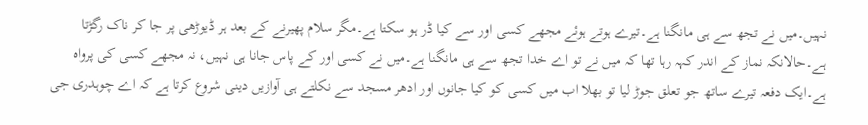نہیں۔میں نے تجھ سے ہی مانگنا ہے۔تیرے ہوتے ہوئے مجھے کسی اور سے کیا ڈر ہو سکتا ہے۔مگر سلام پھیرنے کے بعد ہر ڈیوڑھی پر جا کر ناک رگڑتا ہے۔حالانکہ نماز کے اندر کہہ رہا تھا کہ میں نے تو اے خدا تجھ سے ہی مانگنا ہے۔میں نے کسی اور کے پاس جانا ہی نہیں، نہ مجھے کسی کی پرواہ ہے۔ایک دفعہ تیرے ساتھ جو تعلق جوڑ لیا تو بھلا اب میں کسی کو کیا جانوں اور ادھر مسجد سے نکلتے ہی آوازیں دینی شروع کرتا ہے کہ اے چوہدری جی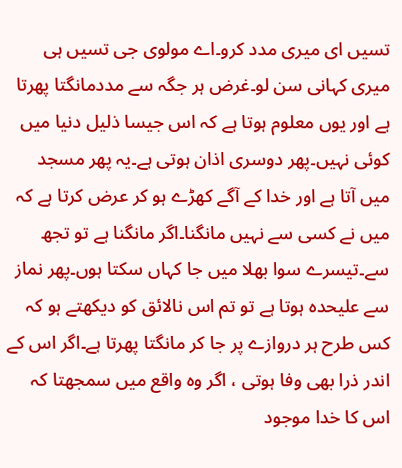تسیں ای میری مدد کرو۔اے مولوی جی تسیں ہی میری کہانی سن لو۔غرض ہر جگہ سے مددمانگتا پھرتا ہے اور یوں معلوم ہوتا ہے کہ اس جیسا ذلیل دنیا میں کوئی نہیں۔پھر دوسری اذان ہوتی ہے۔یہ پھر مسجد میں آتا ہے اور خدا کے آگے کھڑے ہو کر عرض کرتا ہے کہ میں نے کسی سے نہیں مانگنا۔اگر مانگنا ہے تو تجھ سے۔تیسرے سوا بھلا میں جا کہاں سکتا ہوں۔پھر نماز سے علیحدہ ہوتا ہے تو تم اس نالائق کو دیکھتے ہو کہ کس طرح ہر دروازے پر جا کر مانگتا پھرتا ہے۔اگر اس کے اندر ذرا بھی وفا ہوتی ، اگر وہ واقع میں سمجھتا کہ اس کا خدا موجود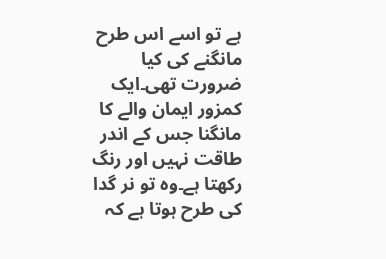ہے تو اسے اس طرح مانگنے کی کیا ضرورت تھی۔ایک کمزور ایمان والے کا مانگنا جس کے اندر طاقت نہیں اور رنگ رکھتا ہے۔وہ تو نر گدا کی طرح ہوتا ہے کہ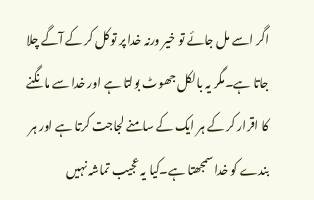اگر اسے مل جائے تو خیر ورنہ خدا پر توکل کر کے آگے چلا جاتا ہے۔مگر یہ بالکل جھوٹ بولتا ہے اور خدا سے مانگنے کا اقرار کر کے ہر ایک کے سامنے لجاجت کرتا ہے اور ہر بندے کو خدا سمجھتا ہے۔کیا یہ عجیب تماشہ نہیں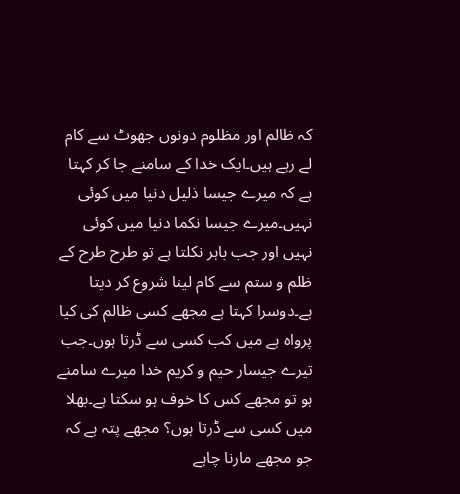کہ ظالم اور مظلوم دونوں جھوٹ سے کام لے رہے ہیں۔ایک خدا کے سامنے جا کر کہتا ہے کہ میرے جیسا ذلیل دنیا میں کوئی نہیں۔میرے جیسا نکما دنیا میں کوئی نہیں اور جب باہر نکلتا ہے تو طرح طرح کے ظلم و ستم سے کام لینا شروع کر دیتا ہے۔دوسرا کہتا ہے مجھے کسی ظالم کی کیا پرواہ ہے میں کب کسی سے ڈرتا ہوں۔جب تیرے جیسار حیم و کریم خدا میرے سامنے ہو تو مجھے کس کا خوف ہو سکتا ہے۔بھلا میں کسی سے ڈرتا ہوں؟ مجھے پتہ ہے کہ جو مجھے مارنا چاہے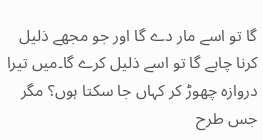گا تو اسے مار دے گا اور جو مجھے ذلیل کرنا چاہے گا تو اسے ذلیل کرے گا۔میں تیرا دروازہ چھوڑ کر کہاں جا سکتا ہوں؟ مگر جس طرح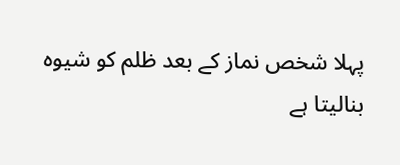پہلا شخص نماز کے بعد ظلم کو شیوہ بنالیتا ہے